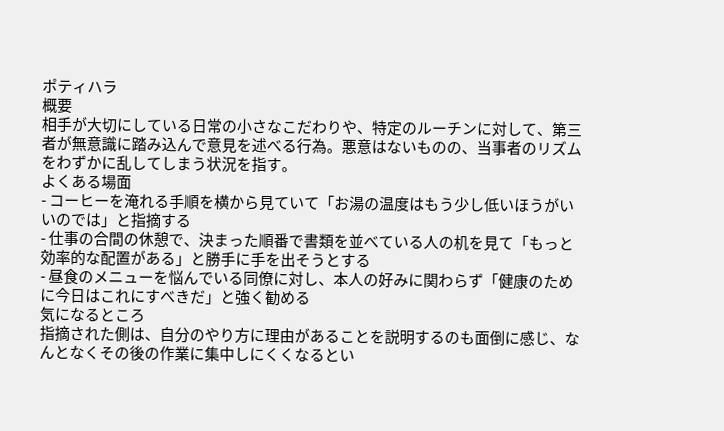ポティハラ
概要
相手が大切にしている日常の小さなこだわりや、特定のルーチンに対して、第三者が無意識に踏み込んで意見を述べる行為。悪意はないものの、当事者のリズムをわずかに乱してしまう状況を指す。
よくある場面
- コーヒーを淹れる手順を横から見ていて「お湯の温度はもう少し低いほうがいいのでは」と指摘する
- 仕事の合間の休憩で、決まった順番で書類を並べている人の机を見て「もっと効率的な配置がある」と勝手に手を出そうとする
- 昼食のメニューを悩んでいる同僚に対し、本人の好みに関わらず「健康のために今日はこれにすべきだ」と強く勧める
気になるところ
指摘された側は、自分のやり方に理由があることを説明するのも面倒に感じ、なんとなくその後の作業に集中しにくくなるとい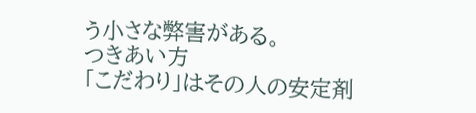う小さな弊害がある。
つきあい方
「こだわり」はその人の安定剤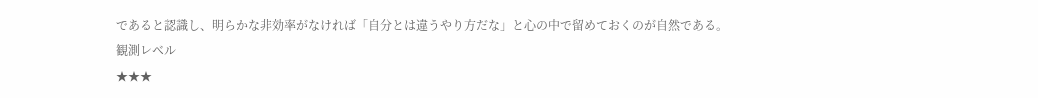であると認識し、明らかな非効率がなければ「自分とは違うやり方だな」と心の中で留めておくのが自然である。
観測レベル
★★★